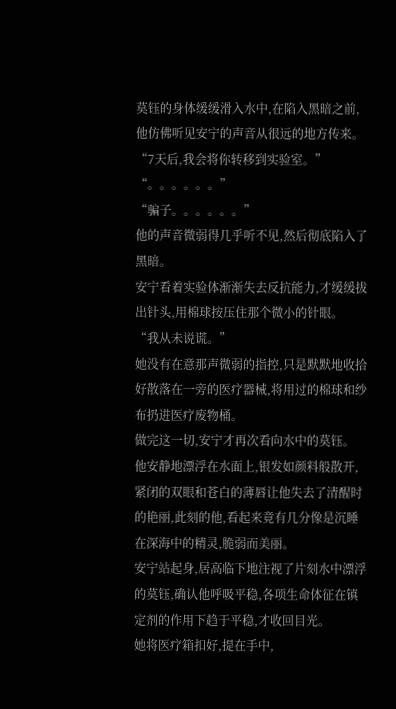莫钰的身体缓缓滑入水中,在陷入黑暗之前,他仿佛听见安宁的声音从很远的地方传来。
“7天后,我会将你转移到实验室。”
“。。。。。。”
“骗子。。。。。。”
他的声音微弱得几乎听不见,然后彻底陷入了黑暗。
安宁看着实验体渐渐失去反抗能力,才缓缓拔出针头,用棉球按压住那个微小的针眼。
“我从未说谎。”
她没有在意那声微弱的指控,只是默默地收拾好散落在一旁的医疗器械,将用过的棉球和纱布扔进医疗废物桶。
做完这一切,安宁才再次看向水中的莫钰。
他安静地漂浮在水面上,银发如颜料般散开,紧闭的双眼和苍白的薄唇让他失去了清醒时的艳丽,此刻的他,看起来竟有几分像是沉睡在深海中的精灵,脆弱而美丽。
安宁站起身,居高临下地注视了片刻水中漂浮的莫钰,确认他呼吸平稳,各项生命体征在镇定剂的作用下趋于平稳,才收回目光。
她将医疗箱扣好,提在手中,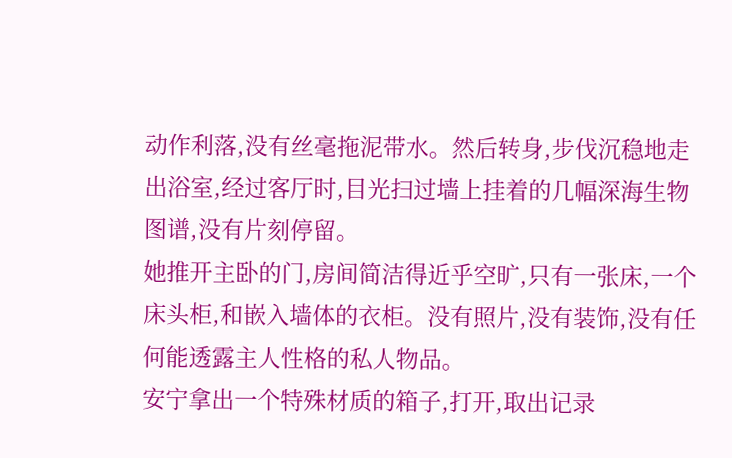动作利落,没有丝毫拖泥带水。然后转身,步伐沉稳地走出浴室,经过客厅时,目光扫过墙上挂着的几幅深海生物图谱,没有片刻停留。
她推开主卧的门,房间简洁得近乎空旷,只有一张床,一个床头柜,和嵌入墙体的衣柜。没有照片,没有装饰,没有任何能透露主人性格的私人物品。
安宁拿出一个特殊材质的箱子,打开,取出记录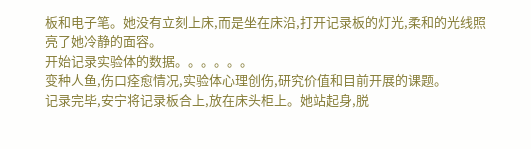板和电子笔。她没有立刻上床,而是坐在床沿,打开记录板的灯光,柔和的光线照亮了她冷静的面容。
开始记录实验体的数据。。。。。。
变种人鱼,伤口痊愈情况,实验体心理创伤,研究价值和目前开展的课题。
记录完毕,安宁将记录板合上,放在床头柜上。她站起身,脱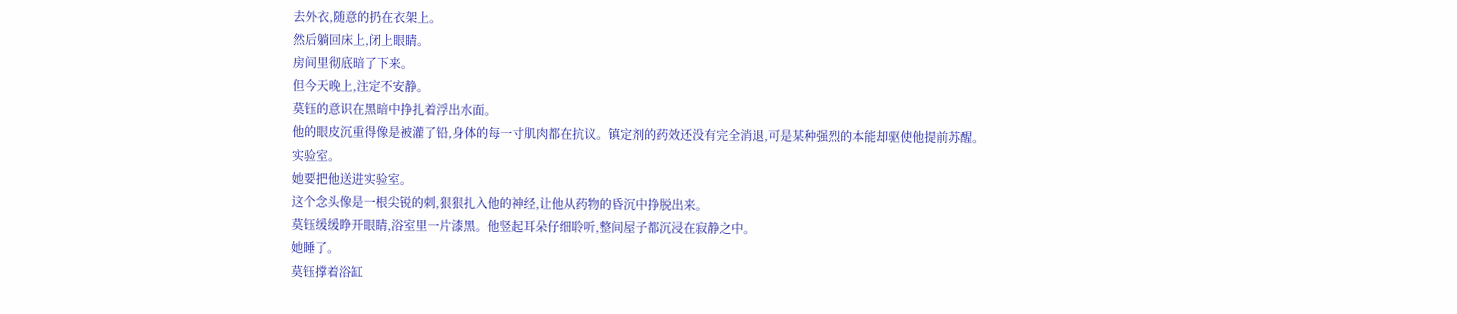去外衣,随意的扔在衣架上。
然后躺回床上,闭上眼睛。
房间里彻底暗了下来。
但今天晚上,注定不安静。
莫钰的意识在黑暗中挣扎着浮出水面。
他的眼皮沉重得像是被灌了铅,身体的每一寸肌肉都在抗议。镇定剂的药效还没有完全消退,可是某种强烈的本能却驱使他提前苏醒。
实验室。
她要把他送进实验室。
这个念头像是一根尖锐的刺,狠狠扎入他的神经,让他从药物的昏沉中挣脱出来。
莫钰缓缓睁开眼睛,浴室里一片漆黑。他竖起耳朵仔细聆听,整间屋子都沉浸在寂静之中。
她睡了。
莫钰撑着浴缸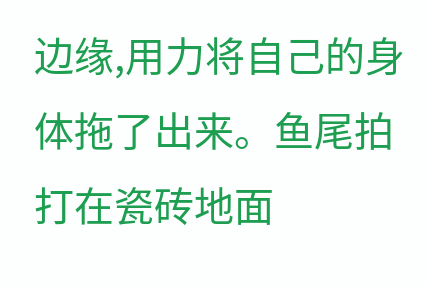边缘,用力将自己的身体拖了出来。鱼尾拍打在瓷砖地面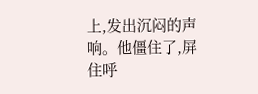上,发出沉闷的声响。他僵住了,屏住呼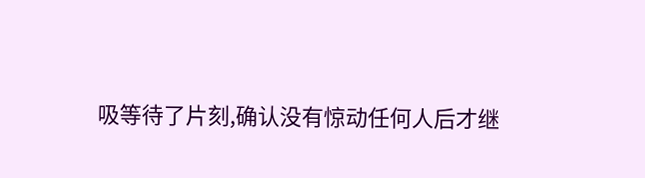吸等待了片刻,确认没有惊动任何人后才继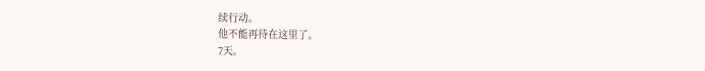续行动。
他不能再待在这里了。
7天。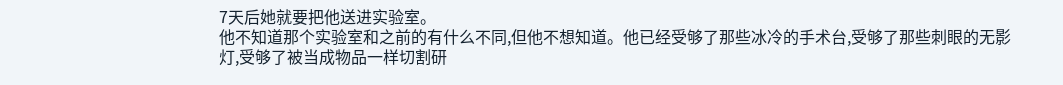7天后她就要把他送进实验室。
他不知道那个实验室和之前的有什么不同,但他不想知道。他已经受够了那些冰冷的手术台,受够了那些刺眼的无影灯,受够了被当成物品一样切割研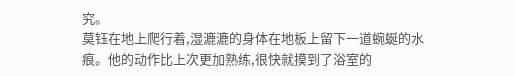究。
莫钰在地上爬行着,湿漉漉的身体在地板上留下一道蜿蜒的水痕。他的动作比上次更加熟练,很快就摸到了浴室的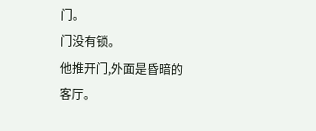门。
门没有锁。
他推开门,外面是昏暗的客厅。